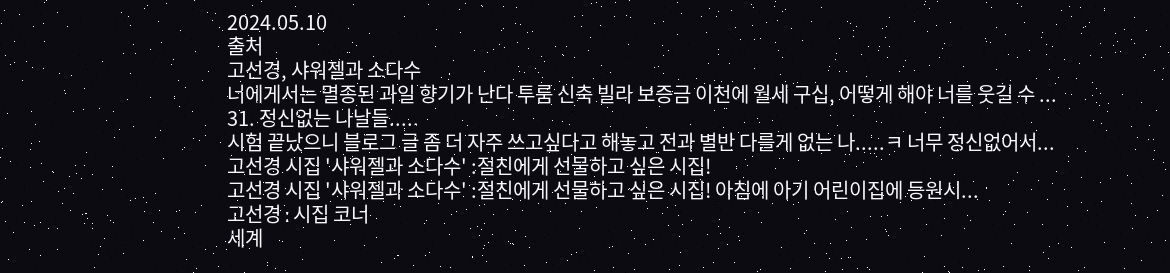2024.05.10
출처
고선경, 샤워젤과 소다수
너에게서는 멸종된 과일 향기가 난다 투룸 신축 빌라 보증금 이천에 월세 구십, 어떻게 해야 너를 웃길 수 ...
31. 정신없는 나날들.....
시험 끝났으니 블로그 글 좀 더 자주 쓰고싶다고 해놓고 전과 별반 다를게 없는 나.....ㅋ 너무 정신없어서...
고선경 시집 '샤워젤과 소다수' :절친에게 선물하고 싶은 시집!
고선경 시집 '샤워젤과 소다수' :절친에게 선물하고 싶은 시집! 아침에 아기 어린이집에 등원시...
고선경 ː 시집 코너
세계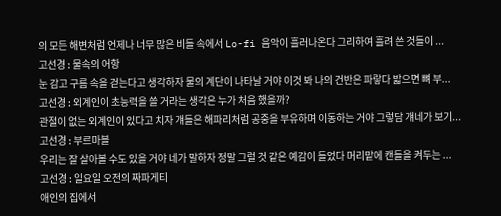의 모든 해변처럼 언제나 너무 많은 비들 속에서 Lo-fi 음악이 흘러나온다 그리하여 흘려 쓴 것들이 ...
고선경 ː 물속의 어항
눈 감고 구름 속을 걷는다고 생각하자 물의 계단이 나타날 거야 이것 봐 나의 건반은 파랗다 밟으면 뼈 부...
고선경 ː 외계인이 초능력을 쓸 거라는 생각은 누가 처음 했을까?
관절이 없는 외계인이 있다고 치자 걔들은 해파리처럼 공중을 부유하며 이동하는 거야 그렇담 걔네가 보기...
고선경 ː 부르마블
우리는 잘 살아볼 수도 있을 거야 네가 말하자 정말 그럴 것 같은 예감이 들었다 머리맡에 캔들을 켜두는 ...
고선경 ː 일요일 오전의 짜파게티
애인의 집에서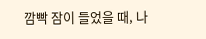깜빡 잠이 들었을 때, 나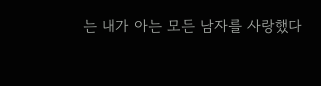는 내가 아는 모든 남자를 사랑했다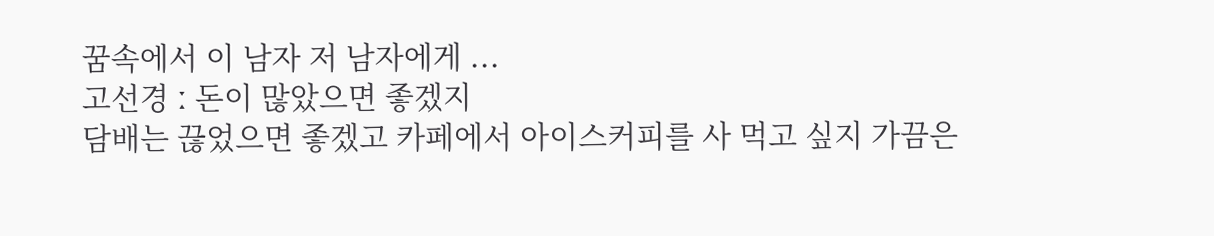꿈속에서 이 남자 저 남자에게 ...
고선경 ː 돈이 많았으면 좋겠지
담배는 끊었으면 좋겠고 카페에서 아이스커피를 사 먹고 싶지 가끔은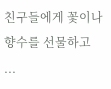친구들에게 꽃이나 향수를 선물하고 ...